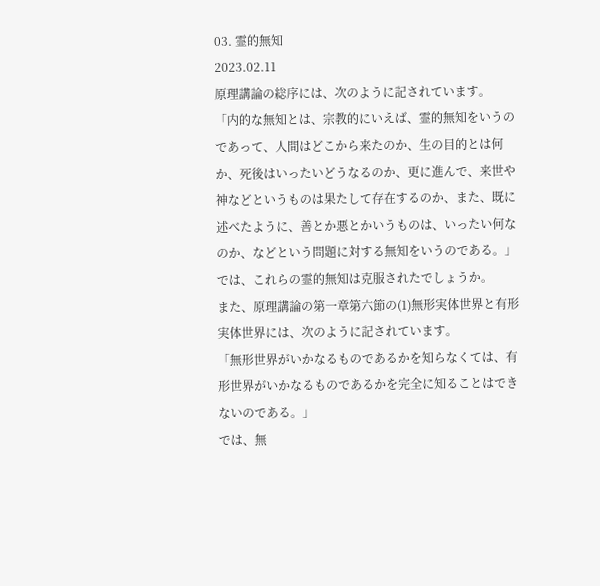03. 霊的無知
2023.02.11
原理講論の総序には、次のように記されています。
「内的な無知とは、宗教的にいえば、霊的無知をいうのであって、人間はどこから来たのか、生の目的とは何か、死後はいったいどうなるのか、更に進んで、来世や神などというものは果たして存在するのか、また、既に述べたように、善とか悪とかいうものは、いったい何なのか、などという問題に対する無知をいうのである。」
では、これらの霊的無知は克服されたでしょうか。
また、原理講論の第一章第六節の(1)無形実体世界と有形実体世界には、次のように記されています。
「無形世界がいかなるものであるかを知らなくては、有形世界がいかなるものであるかを完全に知ることはできないのである。」
では、無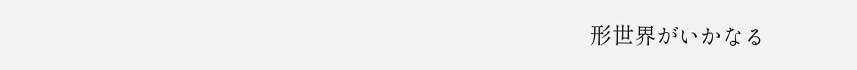形世界がいかなる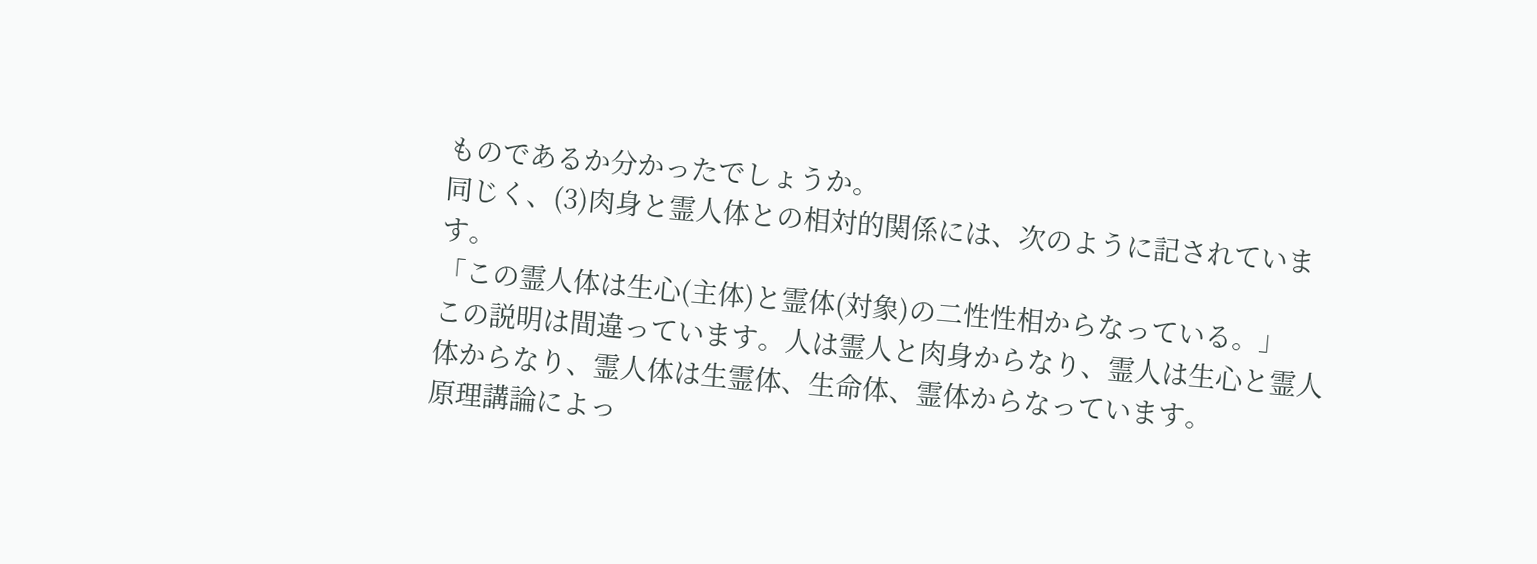ものであるか分かったでしょうか。
同じく、(3)肉身と霊人体との相対的関係には、次のように記されています。
「この霊人体は生心(主体)と霊体(対象)の二性性相からなっている。」
この説明は間違っています。人は霊人と肉身からなり、霊人は生心と霊人体からなり、霊人体は生霊体、生命体、霊体からなっています。
原理講論によっ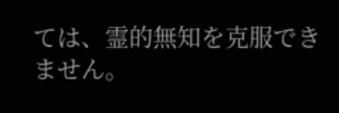ては、霊的無知を克服できません。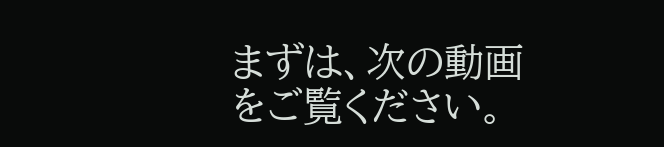まずは、次の動画をご覧ください。